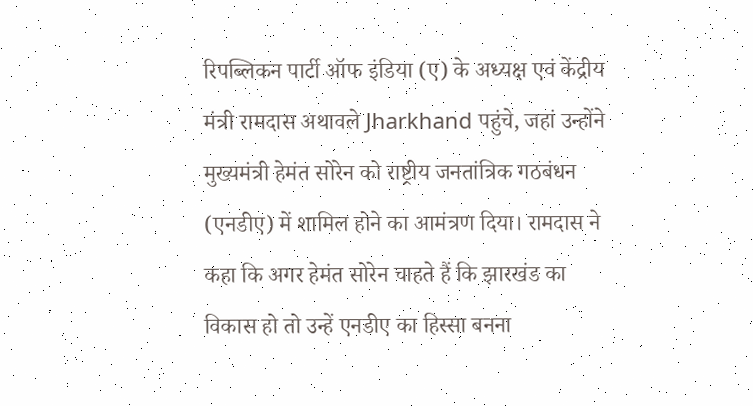रिपब्लिकन पार्टी ऑफ इंडिया (ए) के अध्यक्ष एवं केंद्रीय मंत्री रामदास अथावले Jharkhand पहुंचे, जहां उन्होंने मुख्यमंत्री हेमंत सोरेन को राष्ट्रीय जनतांत्रिक गठबंधन (एनडीए) में शामिल होने का आमंत्रण दिया। रामदास ने कहा कि अगर हेमंत सोरेन चाहते हैं कि झारखंड का विकास हो तो उन्हें एनडीए का हिस्सा बनना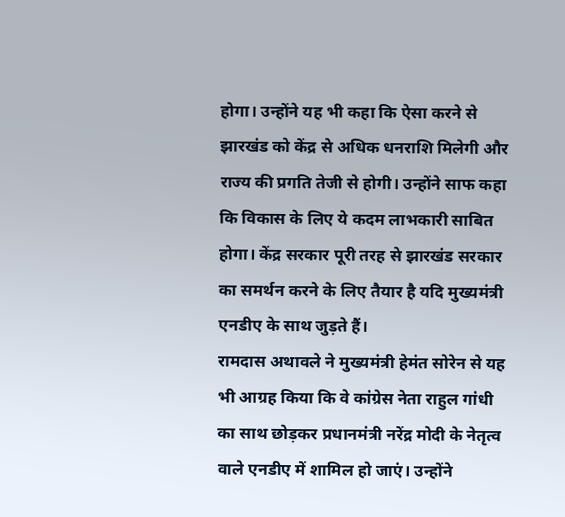होगा। उन्होंने यह भी कहा कि ऐसा करने से झारखंड को केंद्र से अधिक धनराशि मिलेगी और राज्य की प्रगति तेजी से होगी। उन्होंने साफ कहा कि विकास के लिए ये कदम लाभकारी साबित होगा। केंद्र सरकार पूरी तरह से झारखंड सरकार का समर्थन करने के लिए तैयार है यदि मुख्यमंत्री एनडीए के साथ जुड़ते हैं।
रामदास अथावले ने मुख्यमंत्री हेमंत सोरेन से यह भी आग्रह किया कि वे कांग्रेस नेता राहुल गांधी का साथ छोड़कर प्रधानमंत्री नरेंद्र मोदी के नेतृत्व वाले एनडीए में शामिल हो जाएं। उन्होंने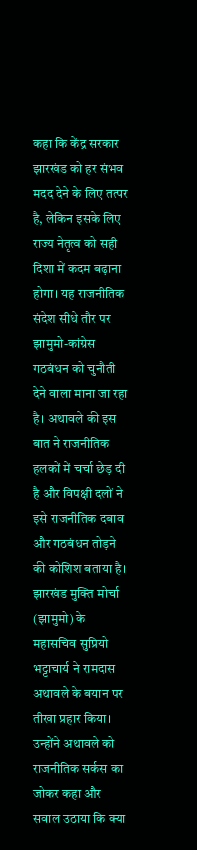कहा कि केंद्र सरकार झारखंड को हर संभव मदद देने के लिए तत्पर है, लेकिन इसके लिए राज्य नेतृत्व को सही दिशा में कदम बढ़ाना होगा। यह राजनीतिक संदेश सीधे तौर पर झामुमो-कांग्रेस गठबंधन को चुनौती देने वाला माना जा रहा है। अथावले की इस बात ने राजनीतिक हलकों में चर्चा छेड़ दी है और विपक्षी दलों ने इसे राजनीतिक दबाव और गठबंधन तोड़ने की कोशिश बताया है।
झारखंड मुक्ति मोर्चा (झामुमो) के महासचिव सुप्रियो भट्टाचार्य ने रामदास अथावले के बयान पर तीखा प्रहार किया। उन्होंने अथावले को राजनीतिक सर्कस का जोकर कहा और सवाल उठाया कि क्या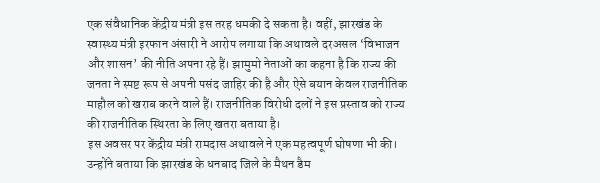एक संवैधानिक केंद्रीय मंत्री इस तरह धमकी दे सकता है। वहीं, झारखंड के स्वास्थ्य मंत्री इरफान अंसारी ने आरोप लगाया कि अथावले दरअसल ‘विभाजन और शासन’ की नीति अपना रहे हैं। झामुमो नेताओं का कहना है कि राज्य की जनता ने स्पष्ट रूप से अपनी पसंद जाहिर की है और ऐसे बयान केवल राजनीतिक माहौल को खराब करने वाले हैं। राजनीतिक विरोधी दलों ने इस प्रस्ताव को राज्य की राजनीतिक स्थिरता के लिए खतरा बताया है।
इस अवसर पर केंद्रीय मंत्री रामदास अथावले ने एक महत्वपूर्ण घोषणा भी की। उन्होंने बताया कि झारखंड के धनबाद जिले के मैथन डैम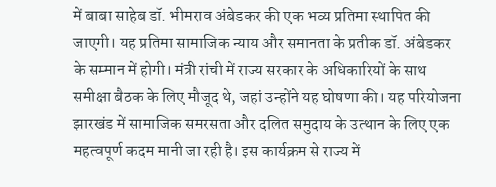में बाबा साहेब डॉ. भीमराव अंबेडकर की एक भव्य प्रतिमा स्थापित की जाएगी। यह प्रतिमा सामाजिक न्याय और समानता के प्रतीक डॉ. अंबेडकर के सम्मान में होगी। मंत्री रांची में राज्य सरकार के अधिकारियों के साथ समीक्षा बैठक के लिए मौजूद थे, जहां उन्होंने यह घोषणा की। यह परियोजना झारखंड में सामाजिक समरसता और दलित समुदाय के उत्थान के लिए एक महत्वपूर्ण कदम मानी जा रही है। इस कार्यक्रम से राज्य में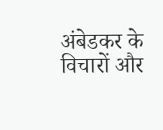अंबेडकर के विचारों और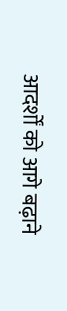आदर्शों को आगे बढ़ाने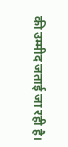की उम्मीद जताई जा रही है।